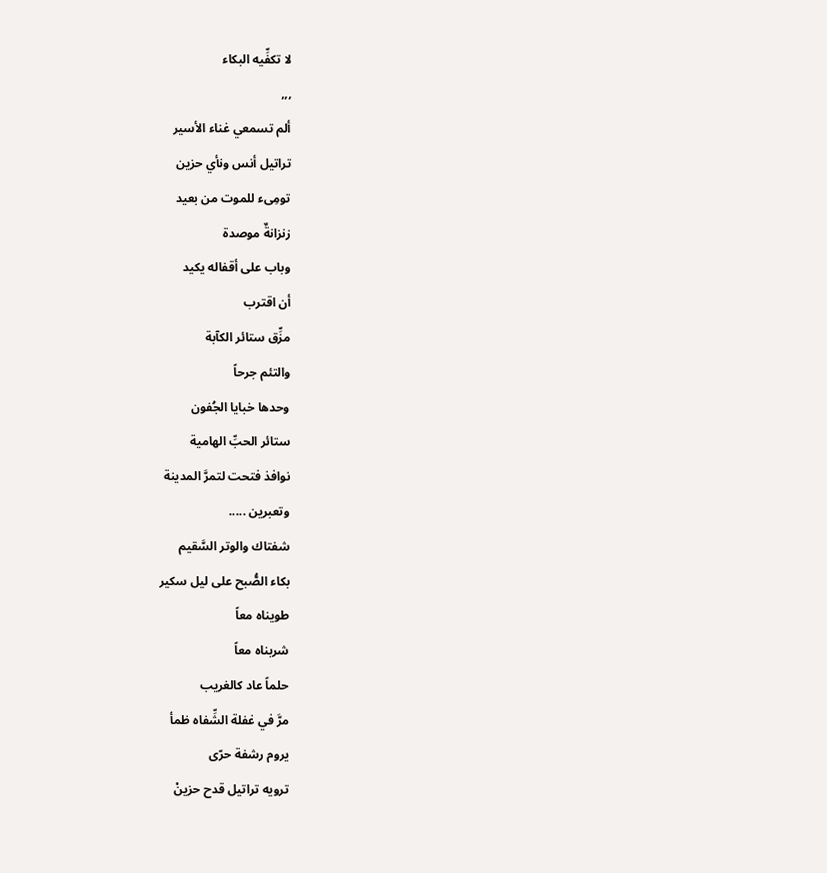لا تكفِّيه البكاء
,,,
ألم تسمعي غناء الأسير
تراتيل أنس ونأي حزين
تومِىء للموت من بعيد
زنزانةٌ موصدة
وباب على أقفاله يكيد
أن اقترب
مزِّق ستائر الكآبة
والتئم جرحاً
وحدها خبايا الجُفون
ستائر الحبِّ الهامية
نوافذ فتحت لتمرَّ المدينة
وتعبرين .....
شفتاك والوتر السَّقيم
بكاء الصُّبح على ليل سكير
طويناه معاً
شربناه معاً
حلماً عاد كالغريب
مرَّ في غفلة الشِّفاه ظمأ
يروم رشفة حرّى
ترويه تراتيل قدح حزينْ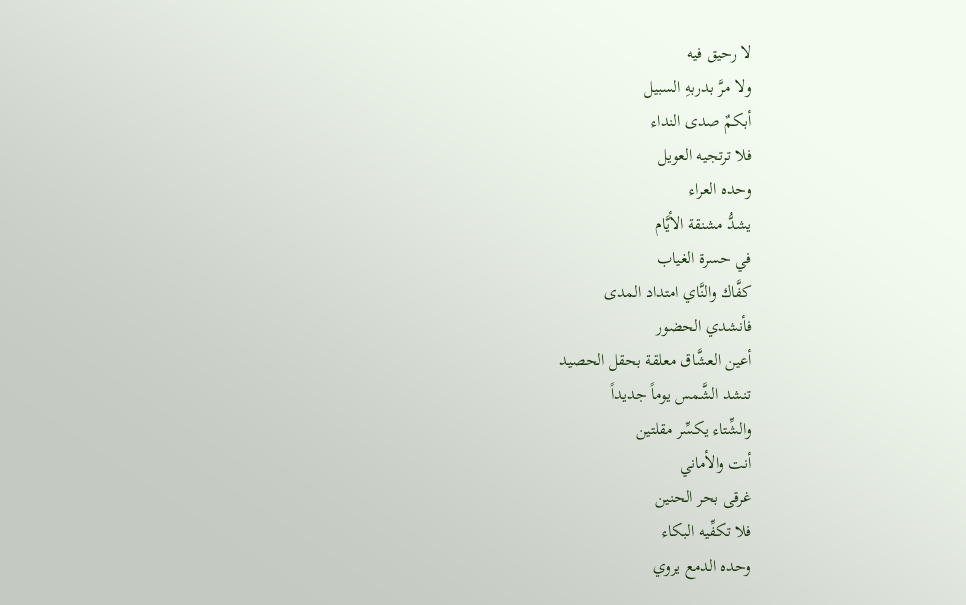لا رحيق فيه
ولا مرَّ بدربهِ السبيل
أبكمٌ صدى النداء
فلا ترتجيه العويل
وحده العراء
يشدُّ مشنقة الأيَّام
في حسرة الغياب
كفَّاك والنَّاي امتداد المدى
فأنشدي الحضور
أعين العشَّاق معلقة بحقل الحصيد
تنشد الشَّمس يوماً جديداً
والشِّتاء يكسِّر مقلتين
أنت والأماني
غرقى بحر الحنين
فلا تكفِّيه البكاء
وحده الدمع يروي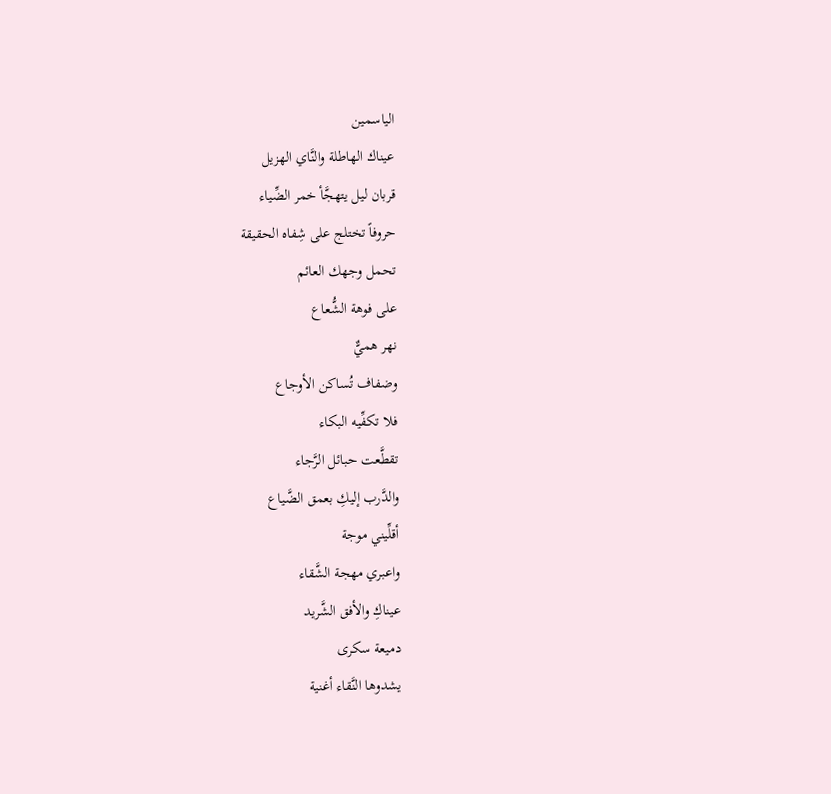الياسمين
عيناك الهاطلة والنَّاي الهزيل
قربان ليل يتهجَّأ خمر الضِّياء
حروفاً تختلج على شِفاه الحقيقة
تحمل وجهك العائم
على فوهة الشُّعاع
نهر هميٌّ
وضفاف تُساكن الأوجاع
فلا تكفِّيه البكاء
تقطَّعت حبائل الرَّجاء
والدَّرب إليكِ بعمق الضَّياع
أقلِّيني موجة
واعبري مهجة الشَّقاء
عيناكِ والأفق الشَّريد
دميعة سكرى
يشدوها النَّقاء أغنية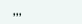,,,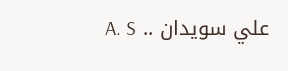علي سويدان .. A. S